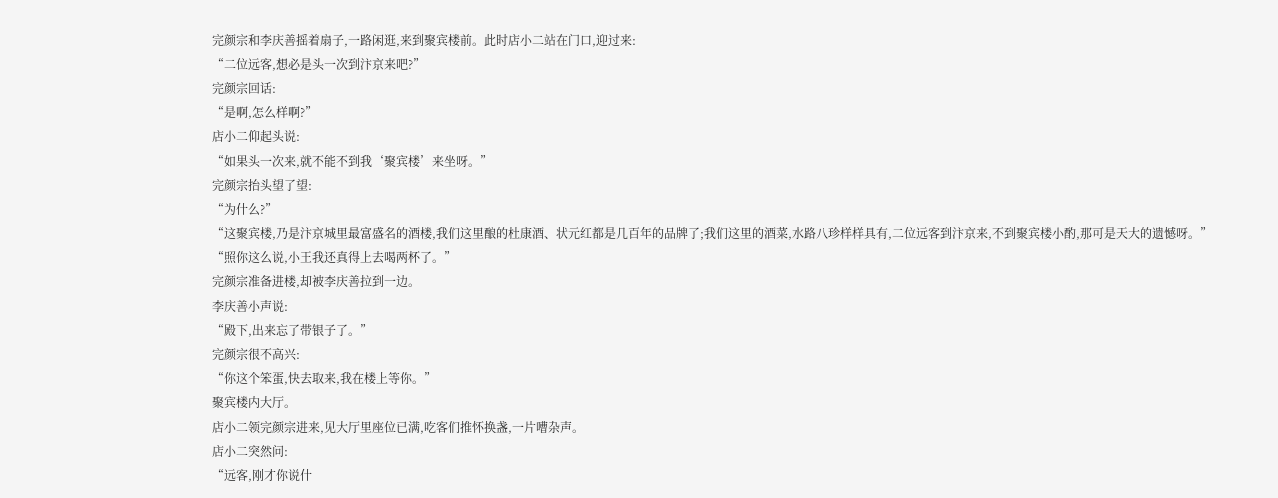完颜宗和李庆善摇着扇子,一路闲逛,来到聚宾楼前。此时店小二站在门口,迎过来:
“二位远客,想必是头一次到汴京来吧?”
完颜宗回话:
“是啊,怎么样啊?”
店小二仰起头说:
“如果头一次来,就不能不到我‘聚宾楼’来坐呀。”
完颜宗抬头望了望:
“为什么?”
“这聚宾楼,乃是汴京城里最富盛名的酒楼,我们这里酿的杜康酒、状元红都是几百年的品牌了;我们这里的酒菜,水路八珍样样具有,二位远客到汴京来,不到聚宾楼小酌,那可是天大的遗憾呀。”
“照你这么说,小王我还真得上去喝两杯了。”
完颜宗准备进楼,却被李庆善拉到一边。
李庆善小声说:
“殿下,出来忘了带银子了。”
完颜宗很不高兴:
“你这个笨蛋,快去取来,我在楼上等你。”
聚宾楼内大厅。
店小二领完颜宗进来,见大厅里座位已满,吃客们推怀换盏,一片嘈杂声。
店小二突然问:
“远客,刚才你说什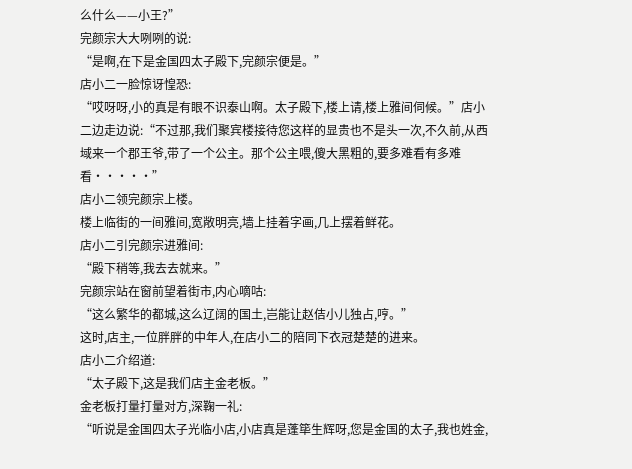么什么——小王?”
完颜宗大大咧咧的说:
“是啊,在下是金国四太子殿下,完颜宗便是。”
店小二一脸惊讶惶恐:
“哎呀呀,小的真是有眼不识泰山啊。太子殿下,楼上请,楼上雅间伺候。”店小二边走边说:“不过那,我们聚宾楼接待您这样的显贵也不是头一次,不久前,从西域来一个郡王爷,带了一个公主。那个公主喂,傻大黑粗的,要多难看有多难看·····”
店小二领完颜宗上楼。
楼上临街的一间雅间,宽敞明亮,墙上挂着字画,几上摆着鲜花。
店小二引完颜宗进雅间:
“殿下稍等,我去去就来。”
完颜宗站在窗前望着街市,内心嘀咕:
“这么繁华的都城,这么辽阔的国土,岂能让赵佶小儿独占,哼。”
这时,店主,一位胖胖的中年人,在店小二的陪同下衣冠楚楚的进来。
店小二介绍道:
“太子殿下,这是我们店主金老板。”
金老板打量打量对方,深鞠一礼:
“听说是金国四太子光临小店,小店真是蓬筚生辉呀,您是金国的太子,我也姓金,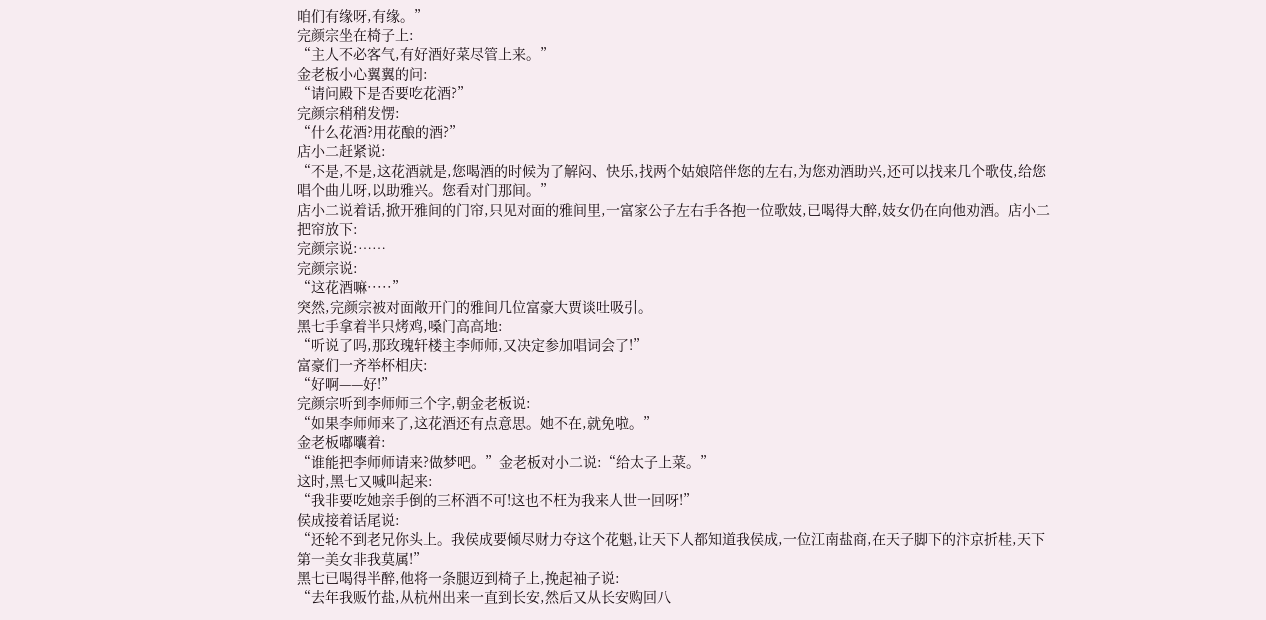咱们有缘呀,有缘。”
完颜宗坐在椅子上:
“主人不必客气,有好酒好菜尽管上来。”
金老板小心翼翼的问:
“请问殿下是否要吃花酒?”
完颜宗稍稍发愣:
“什么花酒?用花酿的酒?”
店小二赶紧说:
“不是,不是,这花酒就是,您喝酒的时候为了解闷、快乐,找两个姑娘陪伴您的左右,为您劝酒助兴,还可以找来几个歌伎,给您唱个曲儿呀,以助雅兴。您看对门那间。”
店小二说着话,掀开雅间的门帘,只见对面的雅间里,一富家公子左右手各抱一位歌妓,已喝得大醉,妓女仍在向他劝酒。店小二把帘放下:
完颜宗说:……
完颜宗说:
“这花酒嘛·····”
突然,完颜宗被对面敞开门的雅间几位富豪大贾谈吐吸引。
黑七手拿着半只烤鸡,嗓门高高地:
“听说了吗,那玫瑰轩楼主李师师,又决定参加唱词会了!”
富豪们一齐举杯相庆:
“好啊——好!”
完颜宗听到李师师三个字,朝金老板说:
“如果李师师来了,这花酒还有点意思。她不在,就免啦。”
金老板嘟囔着:
“谁能把李师师请来?做梦吧。”金老板对小二说:“给太子上菜。”
这时,黑七又喊叫起来:
“我非要吃她亲手倒的三杯酒不可!这也不枉为我来人世一回呀!”
侯成接着话尾说:
“还轮不到老兄你头上。我侯成要倾尽财力夺这个花魁,让天下人都知道我侯成,一位江南盐商,在天子脚下的汴京折桂,天下第一美女非我莫属!”
黑七已喝得半醉,他将一条腿迈到椅子上,挽起袖子说:
“去年我贩竹盐,从杭州出来一直到长安,然后又从长安购回八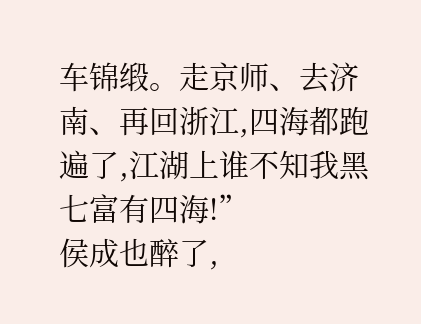车锦缎。走京师、去济南、再回浙江,四海都跑遍了,江湖上谁不知我黑七富有四海!”
侯成也醉了,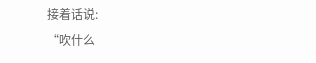接着话说:
“吹什么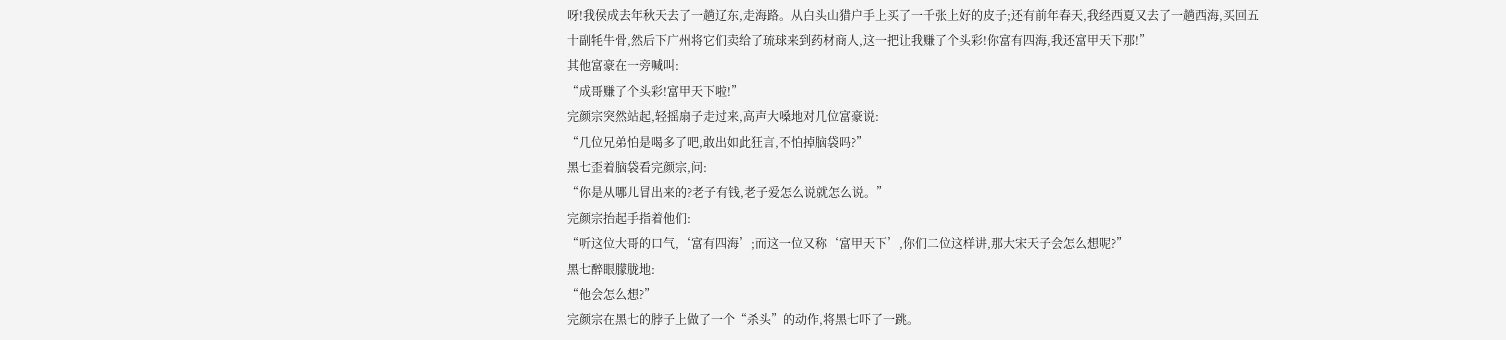呀!我侯成去年秋天去了一趟辽东,走海路。从白头山猎户手上买了一千张上好的皮子;还有前年春天,我经西夏又去了一趟西海,买回五十副牦牛骨,然后下广州将它们卖给了琉球来到药材商人,这一把让我赚了个头彩!你富有四海,我还富甲天下那!”
其他富豪在一旁喊叫:
“成哥赚了个头彩!富甲天下啦!”
完颜宗突然站起,轻摇扇子走过来,高声大嗓地对几位富豪说:
“几位兄弟怕是喝多了吧,敢出如此狂言,不怕掉脑袋吗?”
黑七歪着脑袋看完颜宗,问:
“你是从哪儿冒出来的?老子有钱,老子爱怎么说就怎么说。”
完颜宗抬起手指着他们:
“听这位大哥的口气,‘富有四海’;而这一位又称‘富甲天下’,你们二位这样讲,那大宋天子会怎么想呢?”
黑七醉眼朦胧地:
“他会怎么想?”
完颜宗在黑七的脖子上做了一个“杀头”的动作,将黑七吓了一跳。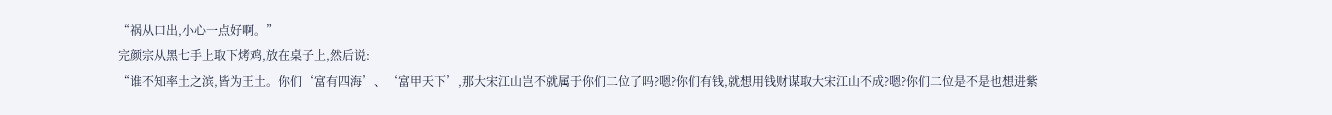“祸从口出,小心一点好啊。”
完颜宗从黑七手上取下烤鸡,放在桌子上,然后说:
“谁不知率土之滨,皆为王土。你们‘富有四海’、‘富甲天下’,那大宋江山岂不就属于你们二位了吗?嗯?你们有钱,就想用钱财谋取大宋江山不成?嗯?你们二位是不是也想进紫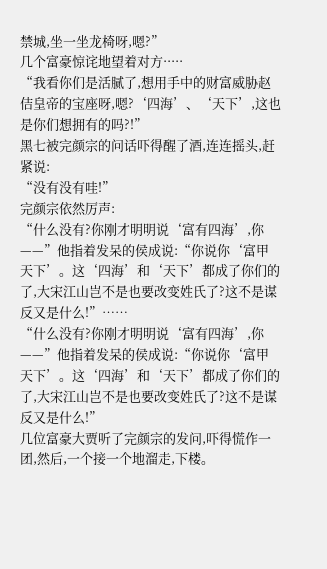禁城,坐一坐龙椅呀,嗯?”
几个富豪惊诧地望着对方·····
“我看你们是活腻了,想用手中的财富威胁赵佶皇帝的宝座呀,嗯?‘四海’、‘天下’,这也是你们想拥有的吗?!”
黑七被完颜宗的问话吓得醒了酒,连连摇头,赶紧说:
“没有没有哇!”
完颜宗依然厉声:
“什么没有?你刚才明明说‘富有四海’,你——”他指着发呆的侯成说:“你说你‘富甲天下’。这‘四海’和‘天下’都成了你们的了,大宋江山岂不是也要改变姓氏了?这不是谋反又是什么!”……
“什么没有?你刚才明明说‘富有四海’,你——”他指着发呆的侯成说:“你说你‘富甲天下’。这‘四海’和‘天下’都成了你们的了,大宋江山岂不是也要改变姓氏了?这不是谋反又是什么!”
几位富豪大贾听了完颜宗的发问,吓得慌作一团,然后,一个接一个地溜走,下楼。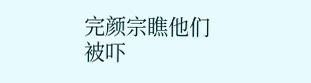完颜宗瞧他们被吓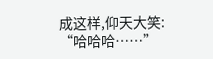成这样,仰天大笑:
“哈哈哈……”